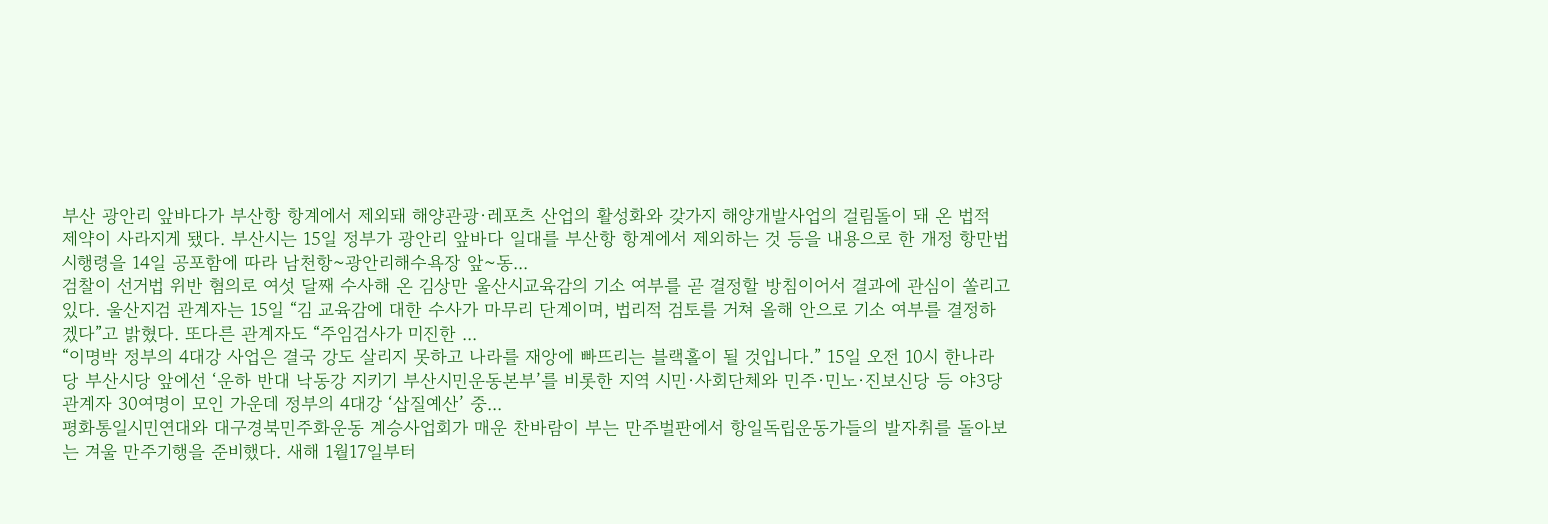부산 광안리 앞바다가 부산항 항계에서 제외돼 해양관광·레포츠 산업의 활성화와 갖가지 해양개발사업의 걸림돌이 돼 온 법적 제약이 사라지게 됐다. 부산시는 15일 정부가 광안리 앞바다 일대를 부산항 항계에서 제외하는 것 등을 내용으로 한 개정 항만법 시행령을 14일 공포함에 따라 남천항~광안리해수욕장 앞~동...
검찰이 선거법 위반 혐의로 여섯 달째 수사해 온 김상만 울산시교육감의 기소 여부를 곧 결정할 방침이어서 결과에 관심이 쏠리고 있다. 울산지검 관계자는 15일 “김 교육감에 대한 수사가 마무리 단계이며, 법리적 검토를 거쳐 올해 안으로 기소 여부를 결정하겠다”고 밝혔다. 또다른 관계자도 “주임검사가 미진한 ...
“이명박 정부의 4대강 사업은 결국 강도 살리지 못하고 나라를 재앙에 빠뜨리는 블랙홀이 될 것입니다.” 15일 오전 10시 한나라당 부산시당 앞에선 ‘운하 반대 낙동강 지키기 부산시민운동본부’를 비롯한 지역 시민·사회단체와 민주·민노·진보신당 등 야3당 관계자 30여명이 모인 가운데 정부의 4대강 ‘삽질예산’ 중...
평화통일시민연대와 대구경북민주화운동 계승사업회가 매운 찬바람이 부는 만주벌판에서 항일독립운동가들의 발자취를 돌아보는 겨울 만주기행을 준비했다. 새해 1월17일부터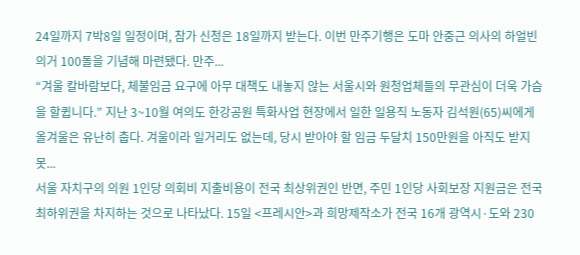24일까지 7박8일 일정이며, 참가 신청은 18일까지 받는다. 이번 만주기행은 도마 안중근 의사의 하얼빈 의거 100돌을 기념해 마련됐다. 만주...
“겨울 칼바람보다, 체불임금 요구에 아무 대책도 내놓지 않는 서울시와 원청업체들의 무관심이 더욱 가슴을 할큅니다.” 지난 3~10월 여의도 한강공원 특화사업 현장에서 일한 일용직 노동자 김석원(65)씨에게 올겨울은 유난히 춥다. 겨울이라 일거리도 없는데, 당시 받아야 할 임금 두달치 150만원을 아직도 받지 못...
서울 자치구의 의원 1인당 의회비 지출비용이 전국 최상위권인 반면, 주민 1인당 사회보장 지원금은 전국 최하위권을 차지하는 것으로 나타났다. 15일 <프레시안>과 희망제작소가 전국 16개 광역시·도와 230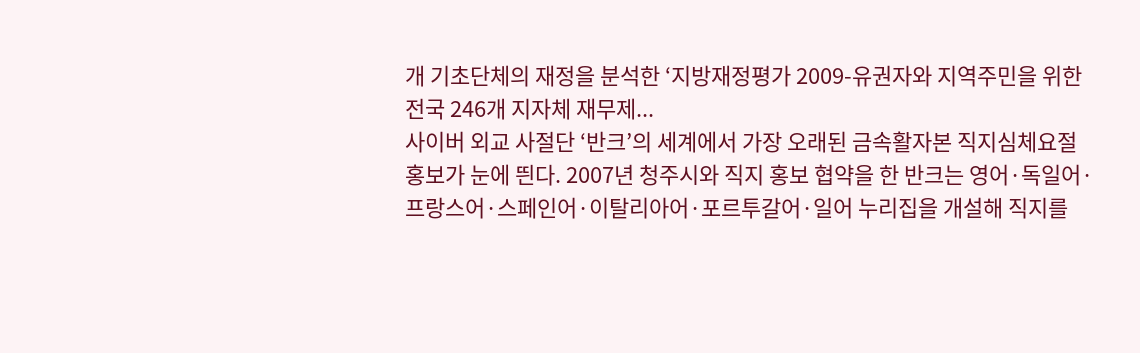개 기초단체의 재정을 분석한 ‘지방재정평가 2009-유권자와 지역주민을 위한 전국 246개 지자체 재무제...
사이버 외교 사절단 ‘반크’의 세계에서 가장 오래된 금속활자본 직지심체요절 홍보가 눈에 띈다. 2007년 청주시와 직지 홍보 협약을 한 반크는 영어·독일어·프랑스어·스페인어·이탈리아어·포르투갈어·일어 누리집을 개설해 직지를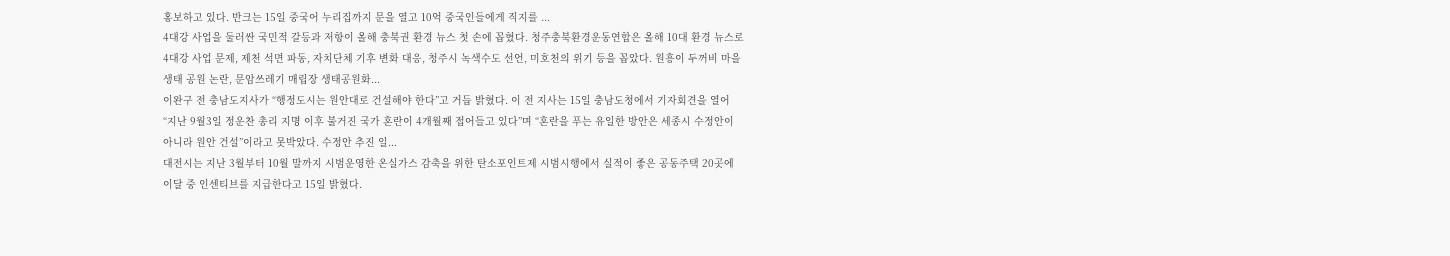홍보하고 있다. 반크는 15일 중국어 누리집까지 문을 열고 10억 중국인들에게 직지를 ...
4대강 사업을 둘러싼 국민적 갈등과 저항이 올해 충북권 환경 뉴스 첫 손에 꼽혔다. 청주충북환경운동연합은 올해 10대 환경 뉴스로 4대강 사업 문제, 제천 석면 파동, 자치단체 기후 변화 대응, 청주시 녹색수도 선언, 미호천의 위기 등을 꼽았다. 원흥이 두꺼비 마을 생태 공원 논란, 문암쓰레기 매립장 생태공원화...
이완구 전 충남도지사가 “행정도시는 원안대로 건설해야 한다”고 거듭 밝혔다. 이 전 지사는 15일 충남도청에서 기자회견을 열어 “지난 9월3일 정운찬 총리 지명 이후 불거진 국가 혼란이 4개월째 접어들고 있다”며 “혼란을 푸는 유일한 방안은 세종시 수정안이 아니라 원안 건설”이라고 못박았다. 수정안 추진 일...
대전시는 지난 3월부터 10월 말까지 시범운영한 온실가스 감축을 위한 탄소포인트제 시범시행에서 실적이 좋은 공동주택 20곳에 이달 중 인센티브를 지급한다고 15일 밝혔다.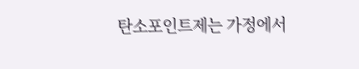탄소포인트제는 가정에서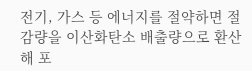전기, 가스 등 에너지를 절약하면 절감량을 이산화탄소 배출량으로 환산해 포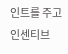인트를 주고 인센티브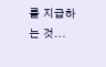를 지급하는 것...